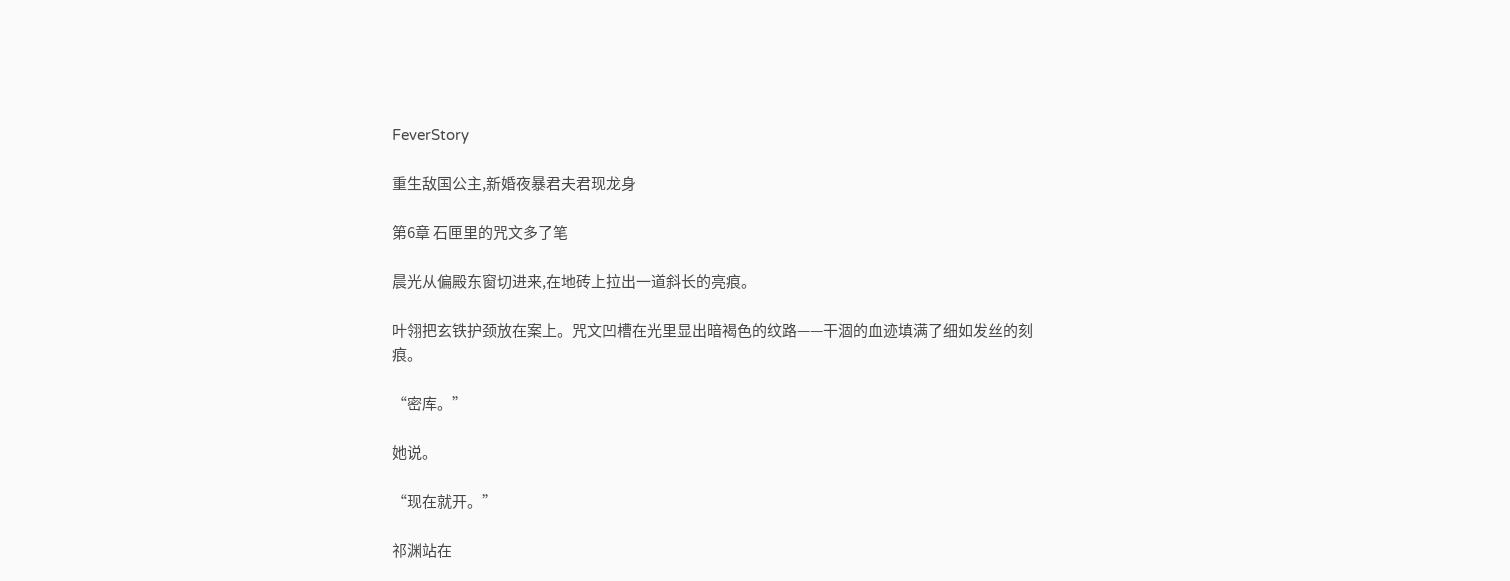FeverStory

重生敌国公主,新婚夜暴君夫君现龙身

第6章 石匣里的咒文多了笔

晨光从偏殿东窗切进来,在地砖上拉出一道斜长的亮痕。

叶翎把玄铁护颈放在案上。咒文凹槽在光里显出暗褐色的纹路——干涸的血迹填满了细如发丝的刻痕。

“密库。”

她说。

“现在就开。”

祁渊站在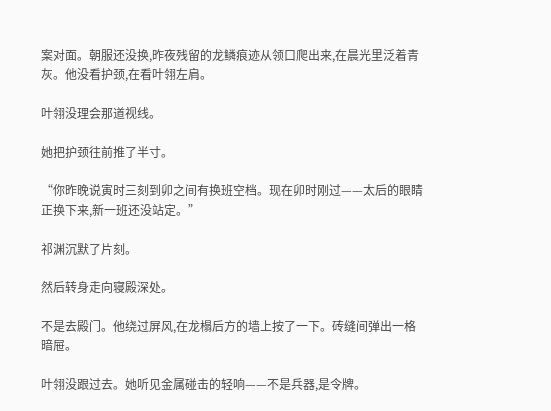案对面。朝服还没换,昨夜残留的龙鳞痕迹从领口爬出来,在晨光里泛着青灰。他没看护颈,在看叶翎左肩。

叶翎没理会那道视线。

她把护颈往前推了半寸。

“你昨晚说寅时三刻到卯之间有换班空档。现在卯时刚过——太后的眼睛正换下来,新一班还没站定。”

祁渊沉默了片刻。

然后转身走向寝殿深处。

不是去殿门。他绕过屏风,在龙榻后方的墙上按了一下。砖缝间弹出一格暗屉。

叶翎没跟过去。她听见金属碰击的轻响——不是兵器,是令牌。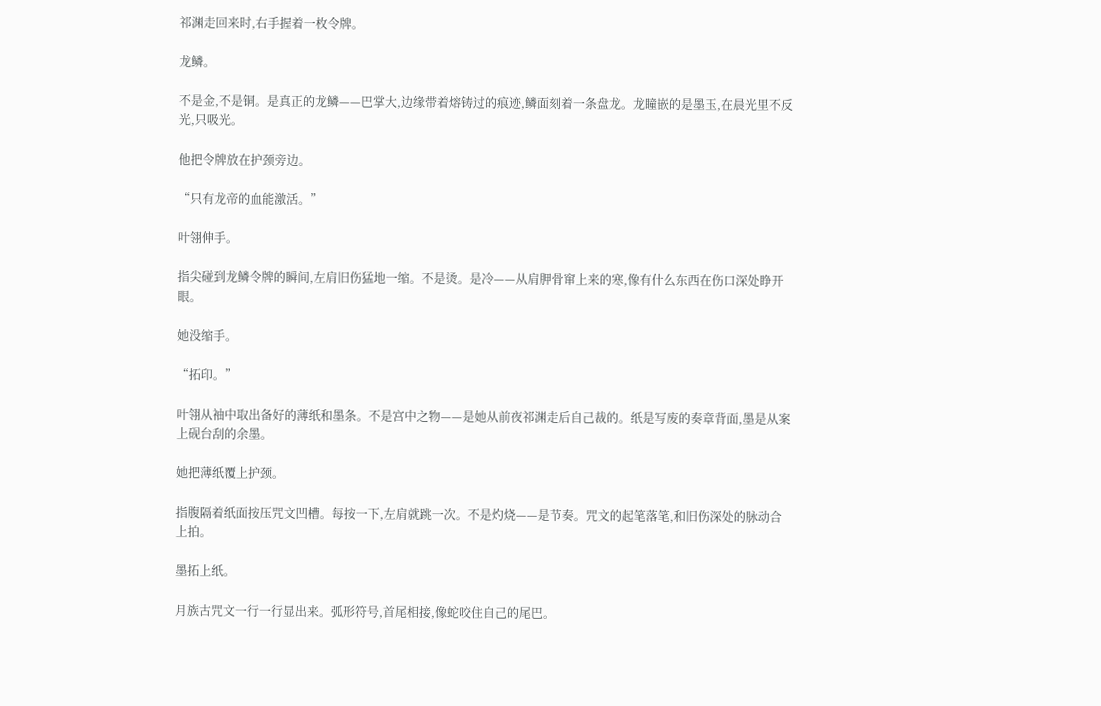祁渊走回来时,右手握着一枚令牌。

龙鳞。

不是金,不是铜。是真正的龙鳞——巴掌大,边缘带着熔铸过的痕迹,鳞面刻着一条盘龙。龙瞳嵌的是墨玉,在晨光里不反光,只吸光。

他把令牌放在护颈旁边。

“只有龙帝的血能激活。”

叶翎伸手。

指尖碰到龙鳞令牌的瞬间,左肩旧伤猛地一缩。不是烫。是冷——从肩胛骨窜上来的寒,像有什么东西在伤口深处睁开眼。

她没缩手。

“拓印。”

叶翎从袖中取出备好的薄纸和墨条。不是宫中之物——是她从前夜祁渊走后自己裁的。纸是写废的奏章背面,墨是从案上砚台刮的余墨。

她把薄纸覆上护颈。

指腹隔着纸面按压咒文凹槽。每按一下,左肩就跳一次。不是灼烧——是节奏。咒文的起笔落笔,和旧伤深处的脉动合上拍。

墨拓上纸。

月族古咒文一行一行显出来。弧形符号,首尾相接,像蛇咬住自己的尾巴。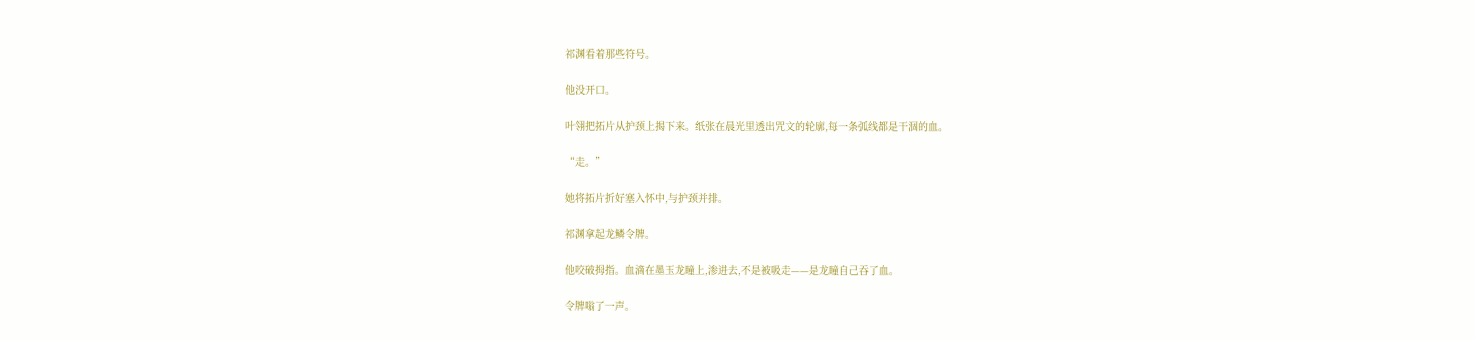祁渊看着那些符号。

他没开口。

叶翎把拓片从护颈上揭下来。纸张在晨光里透出咒文的轮廓,每一条弧线都是干涸的血。

“走。”

她将拓片折好塞入怀中,与护颈并排。

祁渊拿起龙鳞令牌。

他咬破拇指。血滴在墨玉龙瞳上,渗进去,不是被吸走——是龙瞳自己吞了血。

令牌嗡了一声。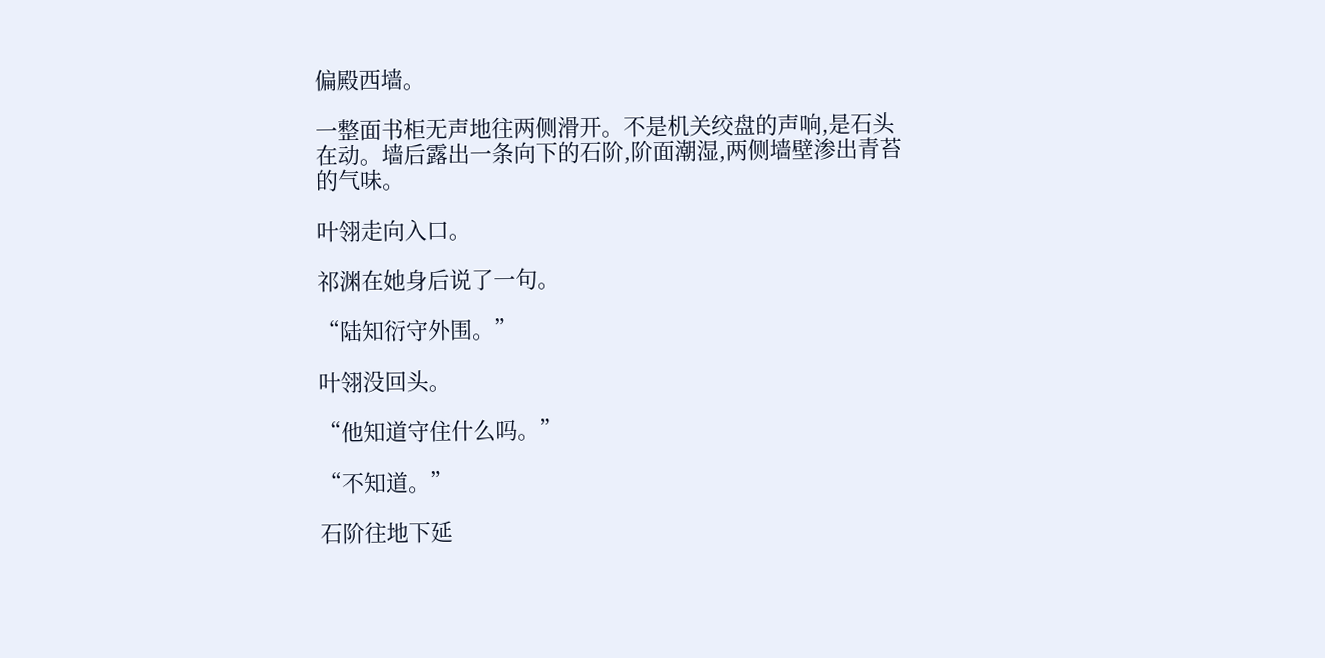偏殿西墙。

一整面书柜无声地往两侧滑开。不是机关绞盘的声响,是石头在动。墙后露出一条向下的石阶,阶面潮湿,两侧墙壁渗出青苔的气味。

叶翎走向入口。

祁渊在她身后说了一句。

“陆知衍守外围。”

叶翎没回头。

“他知道守住什么吗。”

“不知道。”

石阶往地下延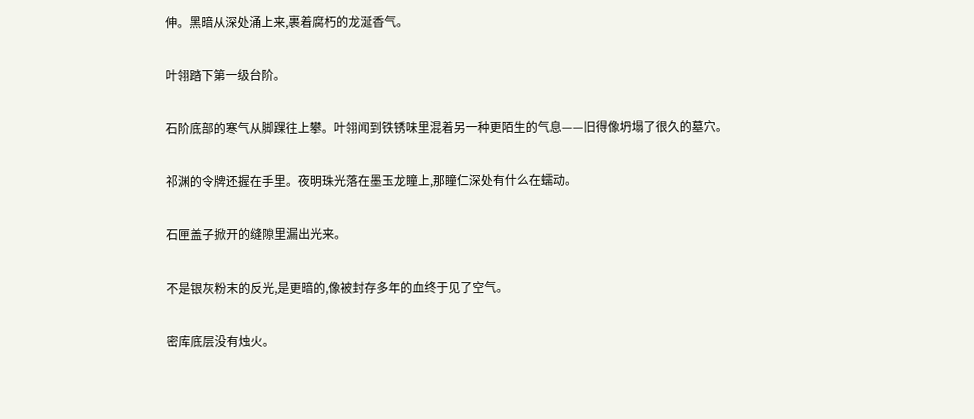伸。黑暗从深处涌上来,裹着腐朽的龙涎香气。

叶翎踏下第一级台阶。

石阶底部的寒气从脚踝往上攀。叶翎闻到铁锈味里混着另一种更陌生的气息——旧得像坍塌了很久的墓穴。

祁渊的令牌还握在手里。夜明珠光落在墨玉龙瞳上,那瞳仁深处有什么在蠕动。

石匣盖子掀开的缝隙里漏出光来。

不是银灰粉末的反光,是更暗的,像被封存多年的血终于见了空气。

密库底层没有烛火。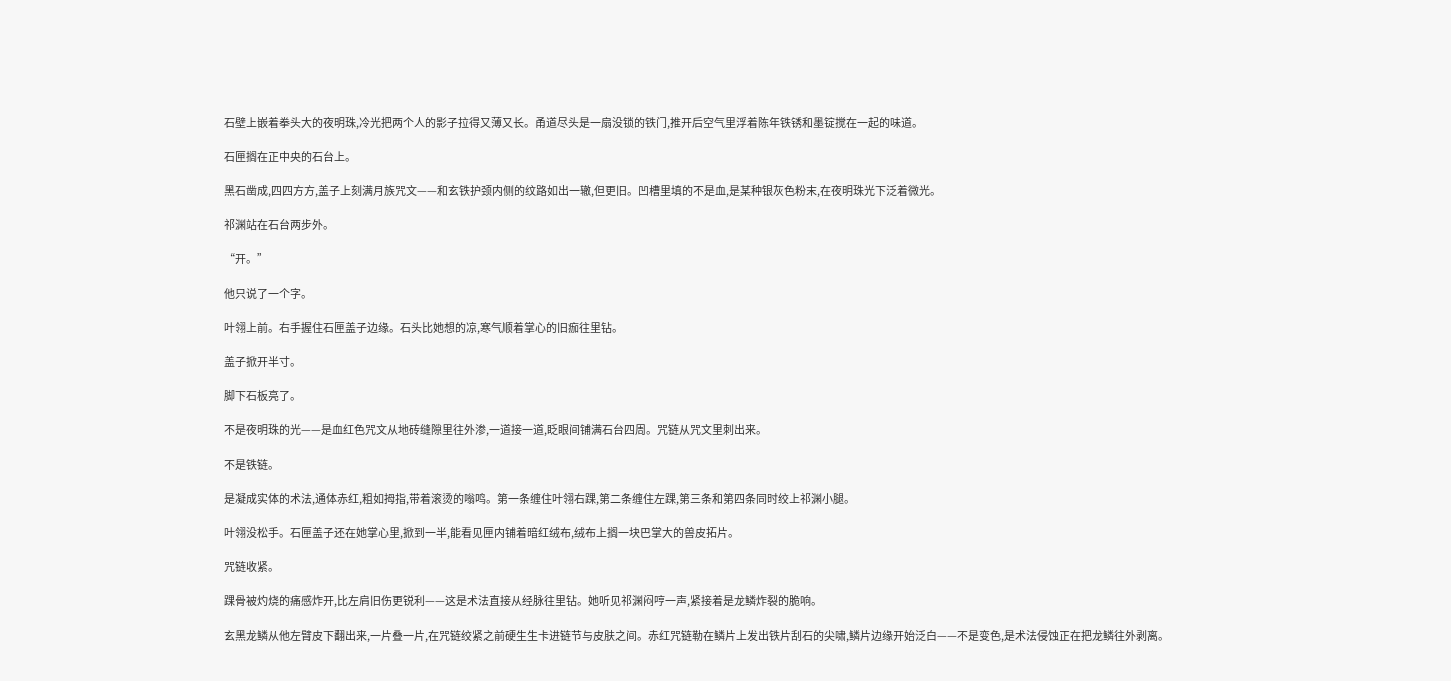石壁上嵌着拳头大的夜明珠,冷光把两个人的影子拉得又薄又长。甬道尽头是一扇没锁的铁门,推开后空气里浮着陈年铁锈和墨锭搅在一起的味道。

石匣搁在正中央的石台上。

黑石凿成,四四方方,盖子上刻满月族咒文——和玄铁护颈内侧的纹路如出一辙,但更旧。凹槽里填的不是血,是某种银灰色粉末,在夜明珠光下泛着微光。

祁渊站在石台两步外。

“开。”

他只说了一个字。

叶翎上前。右手握住石匣盖子边缘。石头比她想的凉,寒气顺着掌心的旧痂往里钻。

盖子掀开半寸。

脚下石板亮了。

不是夜明珠的光——是血红色咒文从地砖缝隙里往外渗,一道接一道,眨眼间铺满石台四周。咒链从咒文里刺出来。

不是铁链。

是凝成实体的术法,通体赤红,粗如拇指,带着滚烫的嗡鸣。第一条缠住叶翎右踝,第二条缠住左踝,第三条和第四条同时绞上祁渊小腿。

叶翎没松手。石匣盖子还在她掌心里,掀到一半,能看见匣内铺着暗红绒布,绒布上搁一块巴掌大的兽皮拓片。

咒链收紧。

踝骨被灼烧的痛感炸开,比左肩旧伤更锐利——这是术法直接从经脉往里钻。她听见祁渊闷哼一声,紧接着是龙鳞炸裂的脆响。

玄黑龙鳞从他左臂皮下翻出来,一片叠一片,在咒链绞紧之前硬生生卡进链节与皮肤之间。赤红咒链勒在鳞片上发出铁片刮石的尖啸,鳞片边缘开始泛白——不是变色,是术法侵蚀正在把龙鳞往外剥离。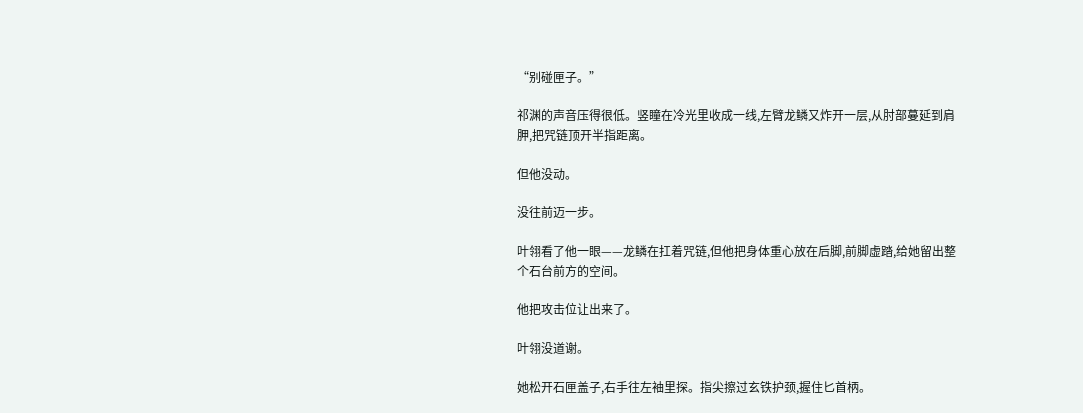“别碰匣子。”

祁渊的声音压得很低。竖瞳在冷光里收成一线,左臂龙鳞又炸开一层,从肘部蔓延到肩胛,把咒链顶开半指距离。

但他没动。

没往前迈一步。

叶翎看了他一眼——龙鳞在扛着咒链,但他把身体重心放在后脚,前脚虚踏,给她留出整个石台前方的空间。

他把攻击位让出来了。

叶翎没道谢。

她松开石匣盖子,右手往左袖里探。指尖擦过玄铁护颈,握住匕首柄。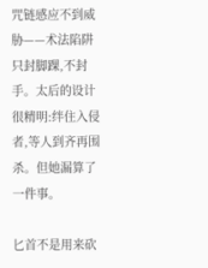咒链感应不到威胁——术法陷阱只封脚踝,不封手。太后的设计很精明:绊住入侵者,等人到齐再围杀。但她漏算了一件事。

匕首不是用来砍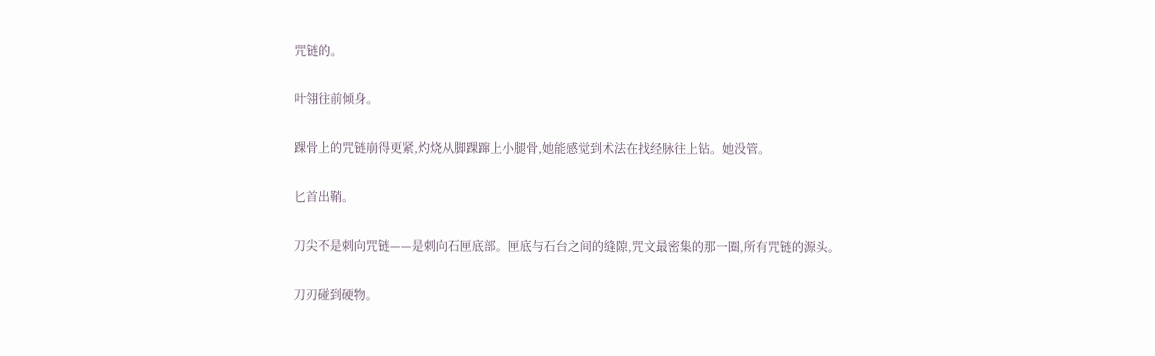咒链的。

叶翎往前倾身。

踝骨上的咒链崩得更紧,灼烧从脚踝蹿上小腿骨,她能感觉到术法在找经脉往上钻。她没管。

匕首出鞘。

刀尖不是刺向咒链——是刺向石匣底部。匣底与石台之间的缝隙,咒文最密集的那一圈,所有咒链的源头。

刀刃碰到硬物。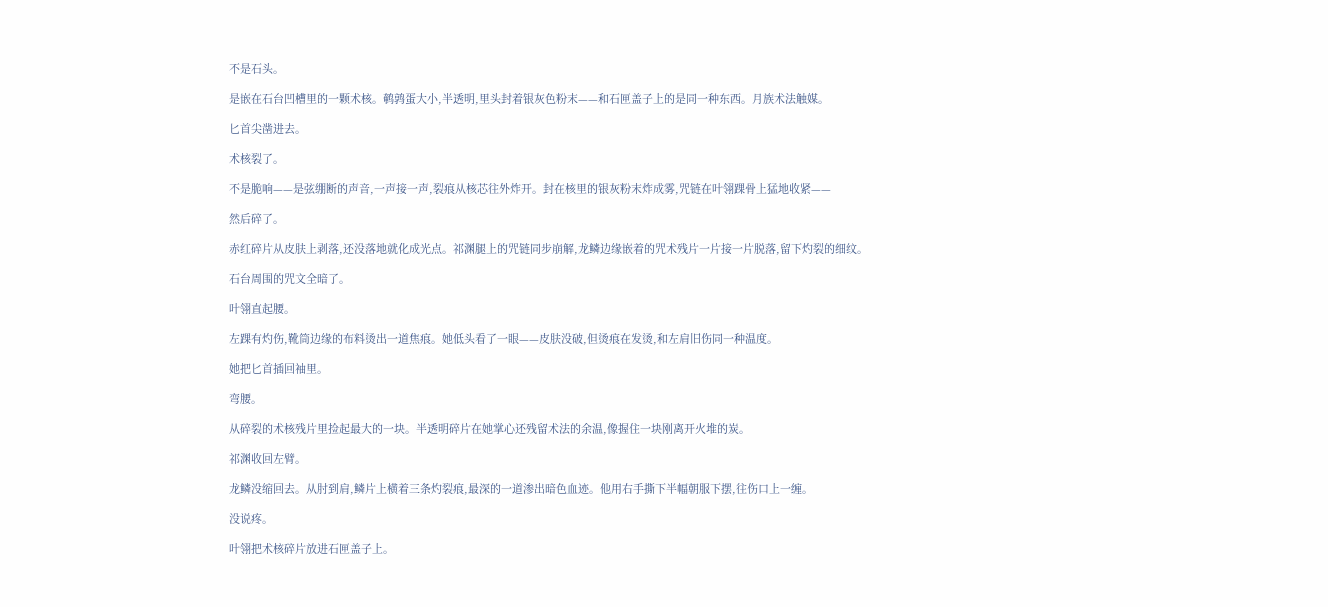不是石头。

是嵌在石台凹槽里的一颗术核。鹌鹑蛋大小,半透明,里头封着银灰色粉末——和石匣盖子上的是同一种东西。月族术法触媒。

匕首尖凿进去。

术核裂了。

不是脆响——是弦绷断的声音,一声接一声,裂痕从核芯往外炸开。封在核里的银灰粉末炸成雾,咒链在叶翎踝骨上猛地收紧——

然后碎了。

赤红碎片从皮肤上剥落,还没落地就化成光点。祁渊腿上的咒链同步崩解,龙鳞边缘嵌着的咒术残片一片接一片脱落,留下灼裂的细纹。

石台周围的咒文全暗了。

叶翎直起腰。

左踝有灼伤,靴筒边缘的布料烫出一道焦痕。她低头看了一眼——皮肤没破,但烫痕在发烫,和左肩旧伤同一种温度。

她把匕首插回袖里。

弯腰。

从碎裂的术核残片里捡起最大的一块。半透明碎片在她掌心还残留术法的余温,像握住一块刚离开火堆的炭。

祁渊收回左臂。

龙鳞没缩回去。从肘到肩,鳞片上横着三条灼裂痕,最深的一道渗出暗色血迹。他用右手撕下半幅朝服下摆,往伤口上一缠。

没说疼。

叶翎把术核碎片放进石匣盖子上。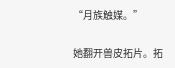“月族触媒。”

她翻开兽皮拓片。拓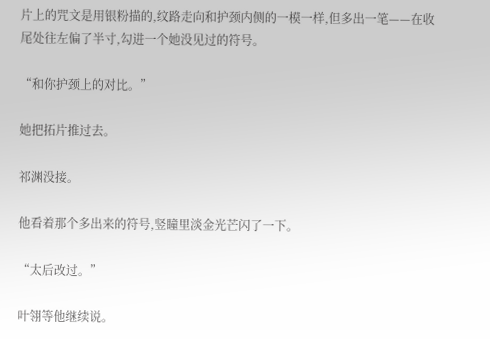片上的咒文是用银粉描的,纹路走向和护颈内侧的一模一样,但多出一笔——在收尾处往左偏了半寸,勾进一个她没见过的符号。

“和你护颈上的对比。”

她把拓片推过去。

祁渊没接。

他看着那个多出来的符号,竖瞳里淡金光芒闪了一下。

“太后改过。”

叶翎等他继续说。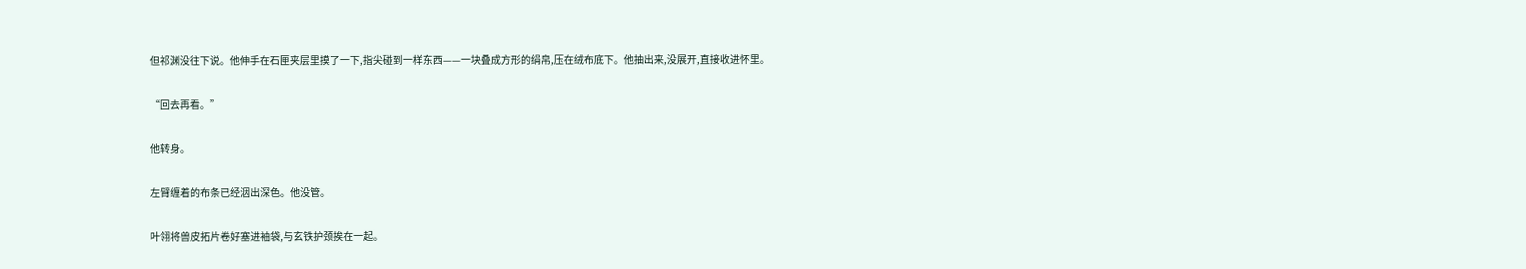但祁渊没往下说。他伸手在石匣夹层里摸了一下,指尖碰到一样东西——一块叠成方形的绢帛,压在绒布底下。他抽出来,没展开,直接收进怀里。

“回去再看。”

他转身。

左臂缠着的布条已经洇出深色。他没管。

叶翎将兽皮拓片卷好塞进袖袋,与玄铁护颈挨在一起。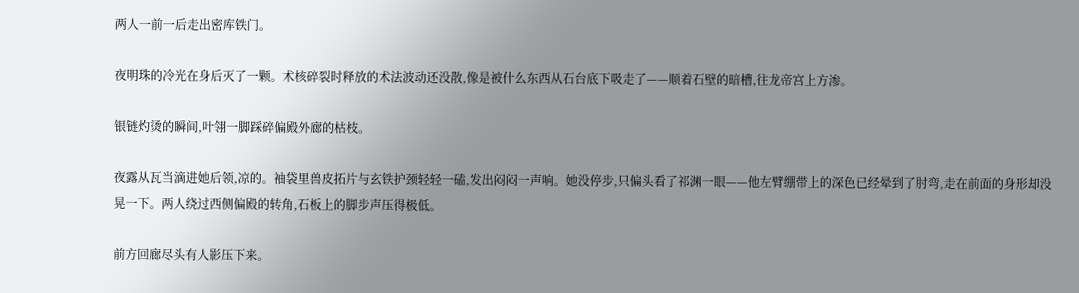两人一前一后走出密库铁门。

夜明珠的冷光在身后灭了一颗。术核碎裂时释放的术法波动还没散,像是被什么东西从石台底下吸走了——顺着石壁的暗槽,往龙帝宫上方渗。

银链灼烫的瞬间,叶翎一脚踩碎偏殿外廊的枯枝。

夜露从瓦当滴进她后领,凉的。袖袋里兽皮拓片与玄铁护颈轻轻一磕,发出闷闷一声响。她没停步,只偏头看了祁渊一眼——他左臂绷带上的深色已经晕到了肘弯,走在前面的身形却没晃一下。两人绕过西侧偏殿的转角,石板上的脚步声压得极低。

前方回廊尽头有人影压下来。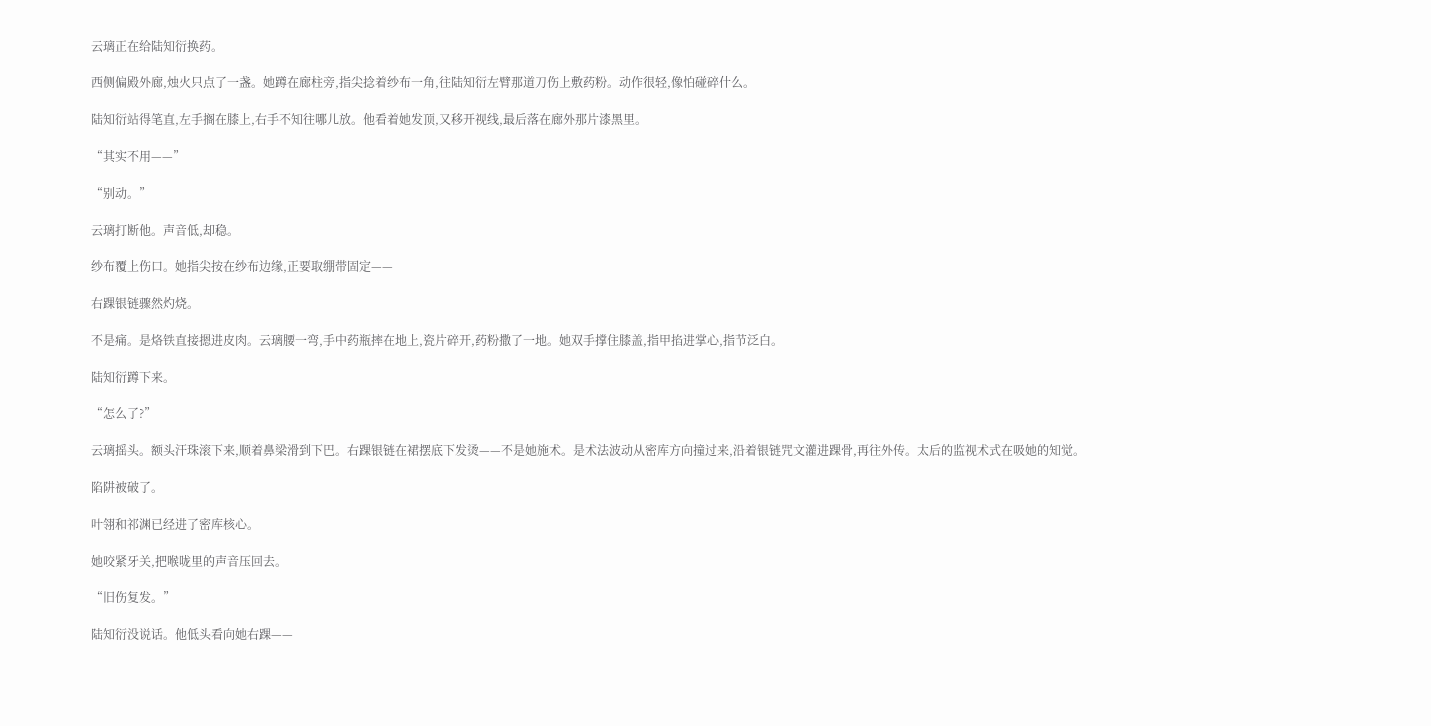云璃正在给陆知衍换药。

西侧偏殿外廊,烛火只点了一盏。她蹲在廊柱旁,指尖捻着纱布一角,往陆知衍左臂那道刀伤上敷药粉。动作很轻,像怕碰碎什么。

陆知衍站得笔直,左手搁在膝上,右手不知往哪儿放。他看着她发顶,又移开视线,最后落在廊外那片漆黑里。

“其实不用——”

“别动。”

云璃打断他。声音低,却稳。

纱布覆上伤口。她指尖按在纱布边缘,正要取绷带固定——

右踝银链骤然灼烧。

不是痛。是烙铁直接摁进皮肉。云璃腰一弯,手中药瓶摔在地上,瓷片碎开,药粉撒了一地。她双手撑住膝盖,指甲掐进掌心,指节泛白。

陆知衍蹲下来。

“怎么了?”

云璃摇头。额头汗珠滚下来,顺着鼻梁滑到下巴。右踝银链在裙摆底下发烫——不是她施术。是术法波动从密库方向撞过来,沿着银链咒文灌进踝骨,再往外传。太后的监视术式在吸她的知觉。

陷阱被破了。

叶翎和祁渊已经进了密库核心。

她咬紧牙关,把喉咙里的声音压回去。

“旧伤复发。”

陆知衍没说话。他低头看向她右踝——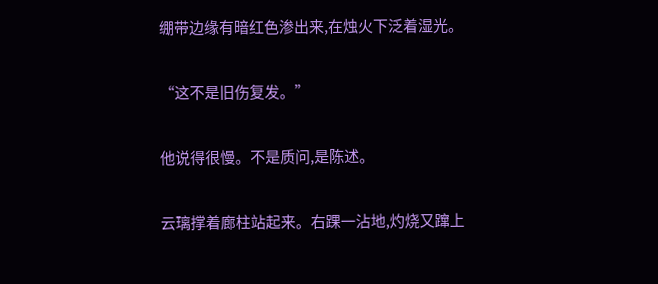绷带边缘有暗红色渗出来,在烛火下泛着湿光。

“这不是旧伤复发。”

他说得很慢。不是质问,是陈述。

云璃撑着廊柱站起来。右踝一沾地,灼烧又蹿上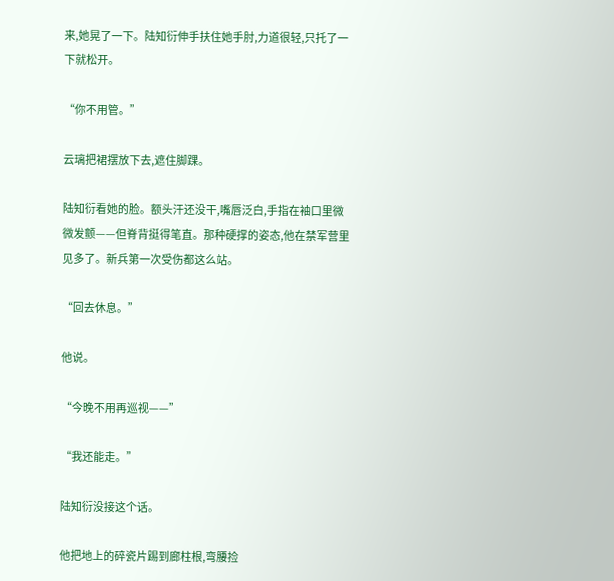来,她晃了一下。陆知衍伸手扶住她手肘,力道很轻,只托了一下就松开。

“你不用管。”

云璃把裙摆放下去,遮住脚踝。

陆知衍看她的脸。额头汗还没干,嘴唇泛白,手指在袖口里微微发颤——但脊背挺得笔直。那种硬撑的姿态,他在禁军营里见多了。新兵第一次受伤都这么站。

“回去休息。”

他说。

“今晚不用再巡视——”

“我还能走。”

陆知衍没接这个话。

他把地上的碎瓷片踢到廊柱根,弯腰捡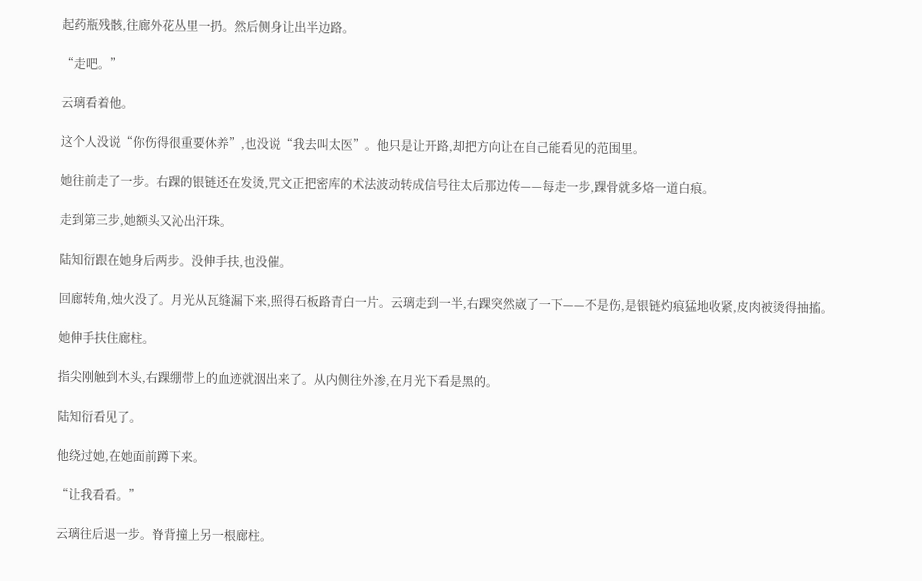起药瓶残骸,往廊外花丛里一扔。然后侧身让出半边路。

“走吧。”

云璃看着他。

这个人没说“你伤得很重要休养”,也没说“我去叫太医”。他只是让开路,却把方向让在自己能看见的范围里。

她往前走了一步。右踝的银链还在发烫,咒文正把密库的术法波动转成信号往太后那边传——每走一步,踝骨就多烙一道白痕。

走到第三步,她额头又沁出汗珠。

陆知衍跟在她身后两步。没伸手扶,也没催。

回廊转角,烛火没了。月光从瓦缝漏下来,照得石板路青白一片。云璃走到一半,右踝突然崴了一下——不是伤,是银链灼痕猛地收紧,皮肉被烫得抽搐。

她伸手扶住廊柱。

指尖刚触到木头,右踝绷带上的血迹就洇出来了。从内侧往外渗,在月光下看是黑的。

陆知衍看见了。

他绕过她,在她面前蹲下来。

“让我看看。”

云璃往后退一步。脊背撞上另一根廊柱。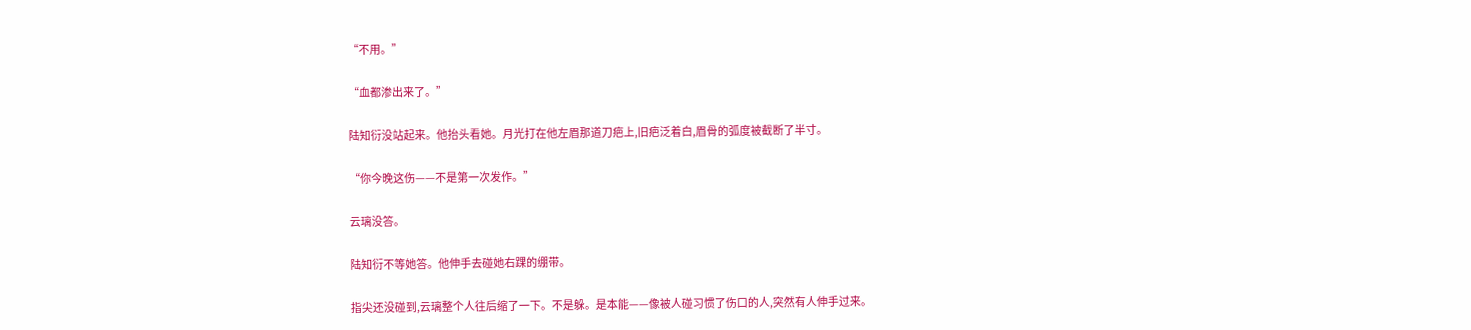“不用。”

“血都渗出来了。”

陆知衍没站起来。他抬头看她。月光打在他左眉那道刀疤上,旧疤泛着白,眉骨的弧度被截断了半寸。

“你今晚这伤——不是第一次发作。”

云璃没答。

陆知衍不等她答。他伸手去碰她右踝的绷带。

指尖还没碰到,云璃整个人往后缩了一下。不是躲。是本能——像被人碰习惯了伤口的人,突然有人伸手过来。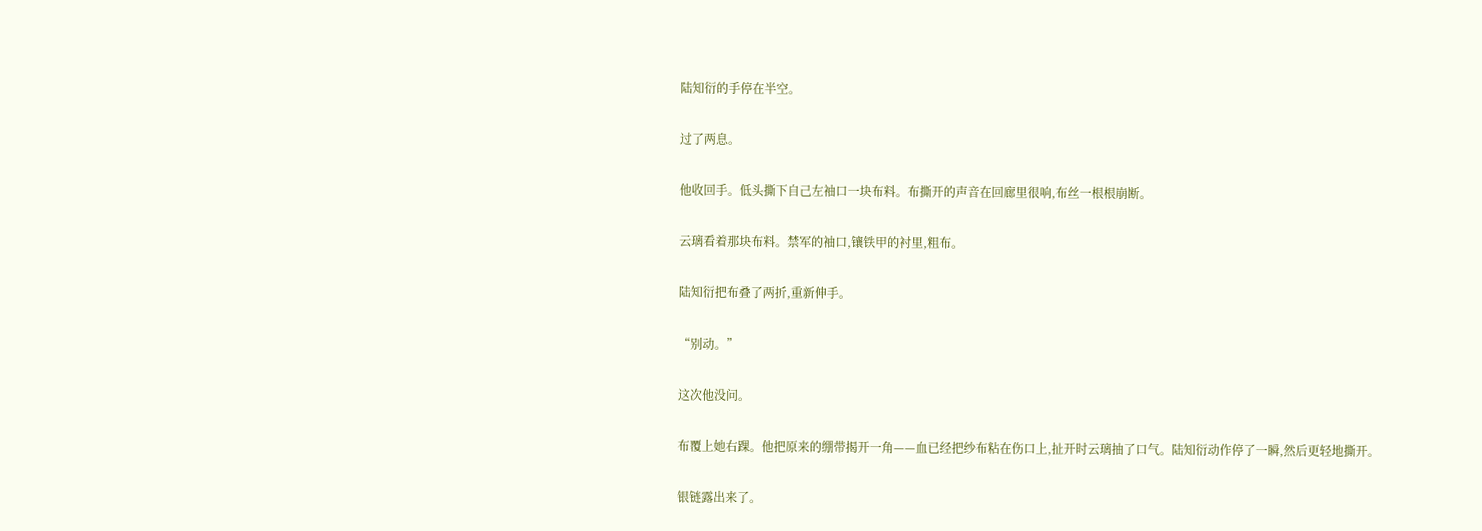陆知衍的手停在半空。

过了两息。

他收回手。低头撕下自己左袖口一块布料。布撕开的声音在回廊里很响,布丝一根根崩断。

云璃看着那块布料。禁军的袖口,镶铁甲的衬里,粗布。

陆知衍把布叠了两折,重新伸手。

“别动。”

这次他没问。

布覆上她右踝。他把原来的绷带揭开一角——血已经把纱布粘在伤口上,扯开时云璃抽了口气。陆知衍动作停了一瞬,然后更轻地撕开。

银链露出来了。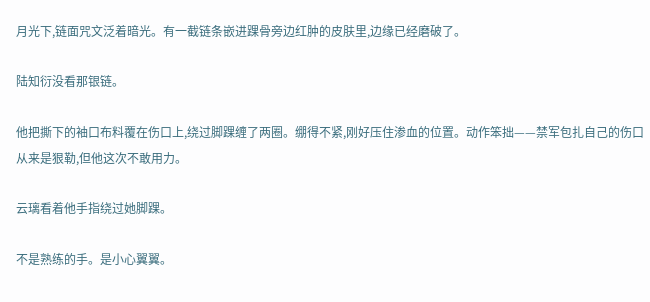月光下,链面咒文泛着暗光。有一截链条嵌进踝骨旁边红肿的皮肤里,边缘已经磨破了。

陆知衍没看那银链。

他把撕下的袖口布料覆在伤口上,绕过脚踝缠了两圈。绷得不紧,刚好压住渗血的位置。动作笨拙——禁军包扎自己的伤口从来是狠勒,但他这次不敢用力。

云璃看着他手指绕过她脚踝。

不是熟练的手。是小心翼翼。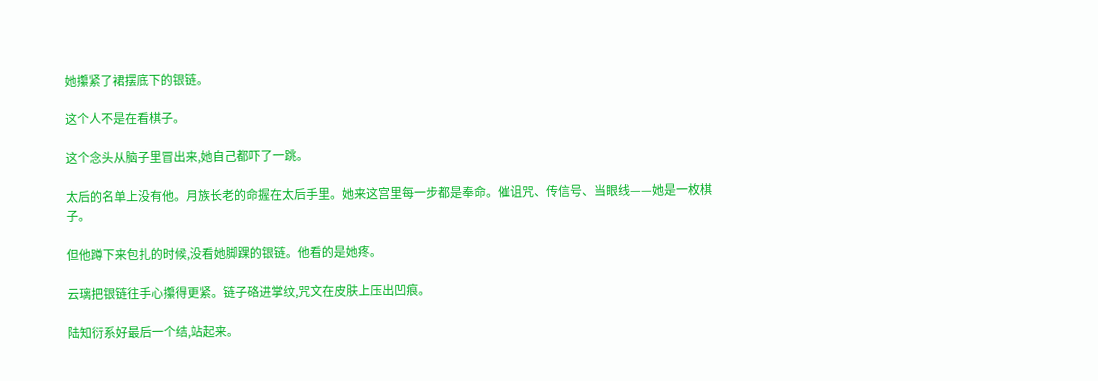她攥紧了裙摆底下的银链。

这个人不是在看棋子。

这个念头从脑子里冒出来,她自己都吓了一跳。

太后的名单上没有他。月族长老的命握在太后手里。她来这宫里每一步都是奉命。催诅咒、传信号、当眼线——她是一枚棋子。

但他蹲下来包扎的时候,没看她脚踝的银链。他看的是她疼。

云璃把银链往手心攥得更紧。链子硌进掌纹,咒文在皮肤上压出凹痕。

陆知衍系好最后一个结,站起来。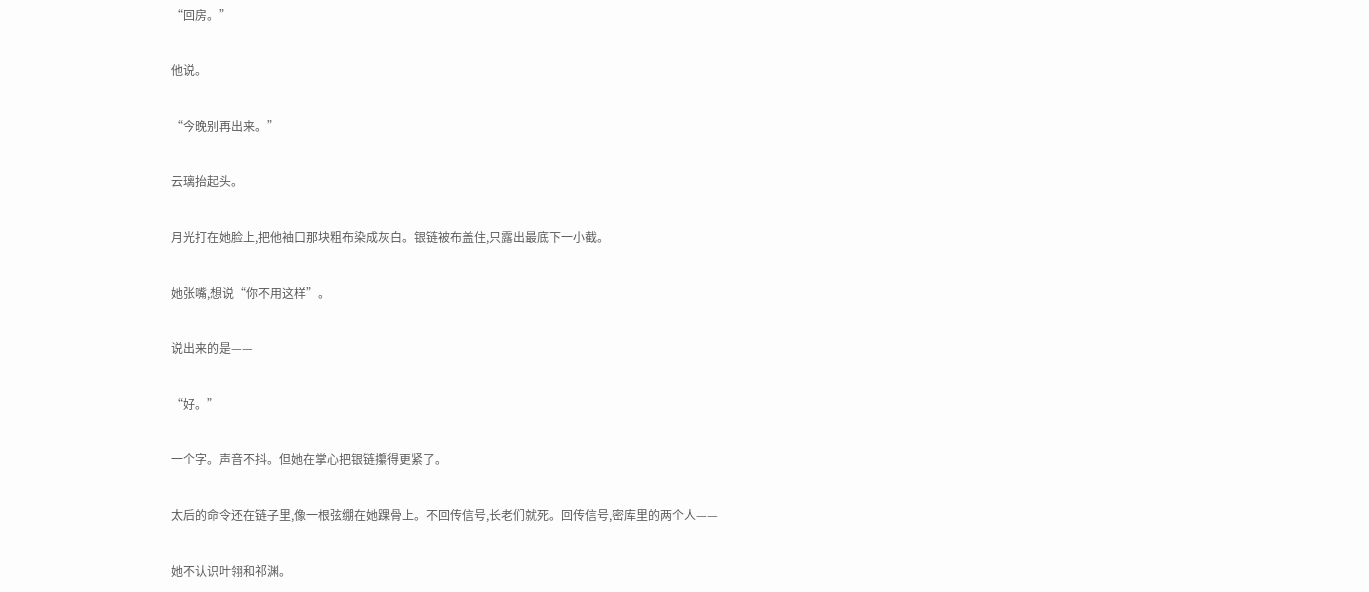“回房。”

他说。

“今晚别再出来。”

云璃抬起头。

月光打在她脸上,把他袖口那块粗布染成灰白。银链被布盖住,只露出最底下一小截。

她张嘴,想说“你不用这样”。

说出来的是——

“好。”

一个字。声音不抖。但她在掌心把银链攥得更紧了。

太后的命令还在链子里,像一根弦绷在她踝骨上。不回传信号,长老们就死。回传信号,密库里的两个人——

她不认识叶翎和祁渊。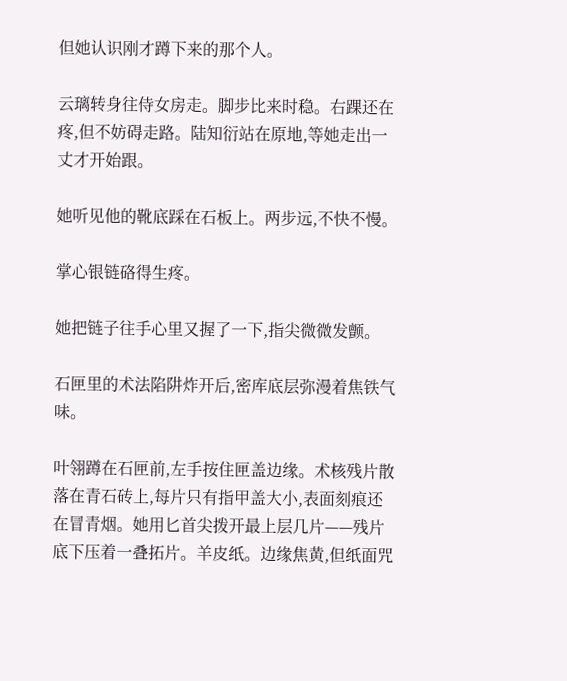但她认识刚才蹲下来的那个人。

云璃转身往侍女房走。脚步比来时稳。右踝还在疼,但不妨碍走路。陆知衍站在原地,等她走出一丈才开始跟。

她听见他的靴底踩在石板上。两步远,不快不慢。

掌心银链硌得生疼。

她把链子往手心里又握了一下,指尖微微发颤。

石匣里的术法陷阱炸开后,密库底层弥漫着焦铁气味。

叶翎蹲在石匣前,左手按住匣盖边缘。术核残片散落在青石砖上,每片只有指甲盖大小,表面刻痕还在冒青烟。她用匕首尖拨开最上层几片——残片底下压着一叠拓片。羊皮纸。边缘焦黄,但纸面咒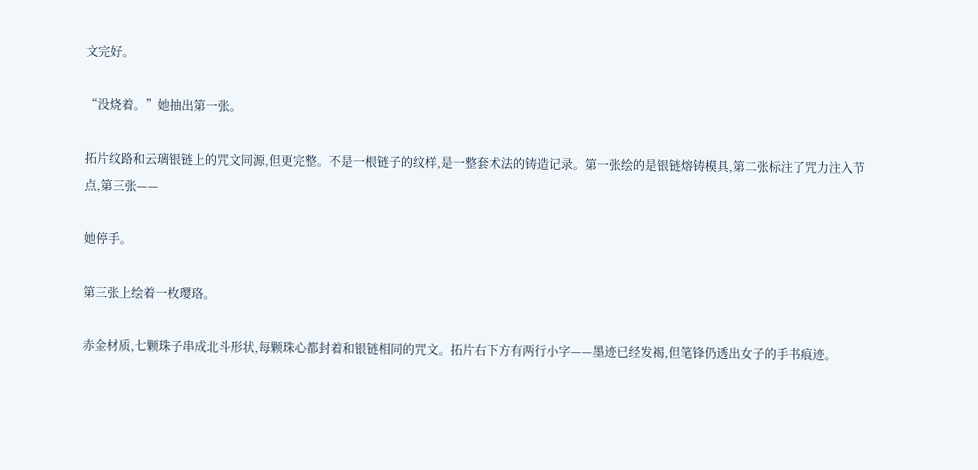文完好。

“没烧着。”她抽出第一张。

拓片纹路和云璃银链上的咒文同源,但更完整。不是一根链子的纹样,是一整套术法的铸造记录。第一张绘的是银链熔铸模具,第二张标注了咒力注入节点,第三张——

她停手。

第三张上绘着一枚璎珞。

赤金材质,七颗珠子串成北斗形状,每颗珠心都封着和银链相同的咒文。拓片右下方有两行小字——墨迹已经发褐,但笔锋仍透出女子的手书痕迹。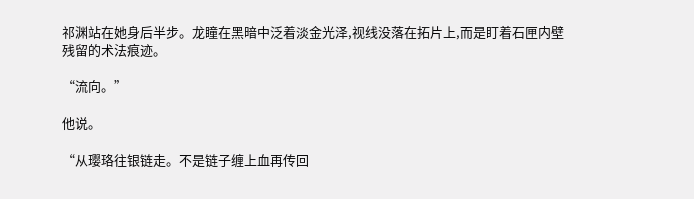祁渊站在她身后半步。龙瞳在黑暗中泛着淡金光泽,视线没落在拓片上,而是盯着石匣内壁残留的术法痕迹。

“流向。”

他说。

“从璎珞往银链走。不是链子缠上血再传回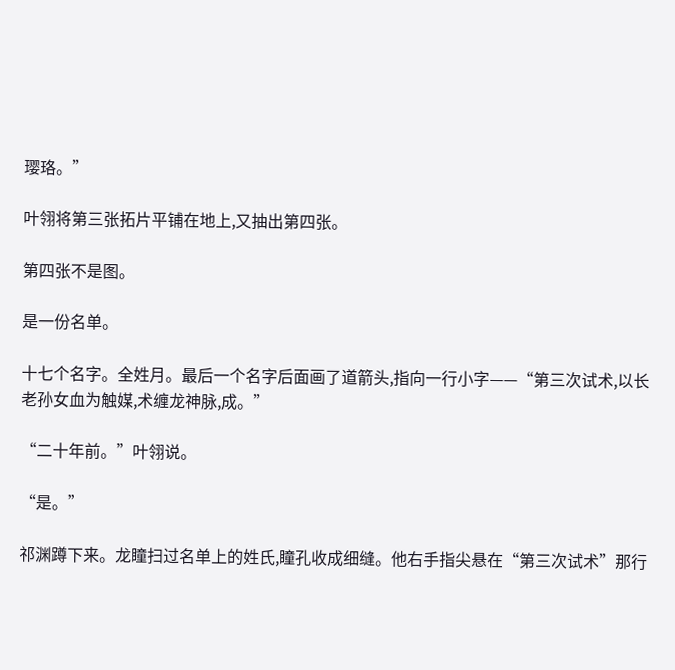璎珞。”

叶翎将第三张拓片平铺在地上,又抽出第四张。

第四张不是图。

是一份名单。

十七个名字。全姓月。最后一个名字后面画了道箭头,指向一行小字——“第三次试术,以长老孙女血为触媒,术缠龙神脉,成。”

“二十年前。”叶翎说。

“是。”

祁渊蹲下来。龙瞳扫过名单上的姓氏,瞳孔收成细缝。他右手指尖悬在“第三次试术”那行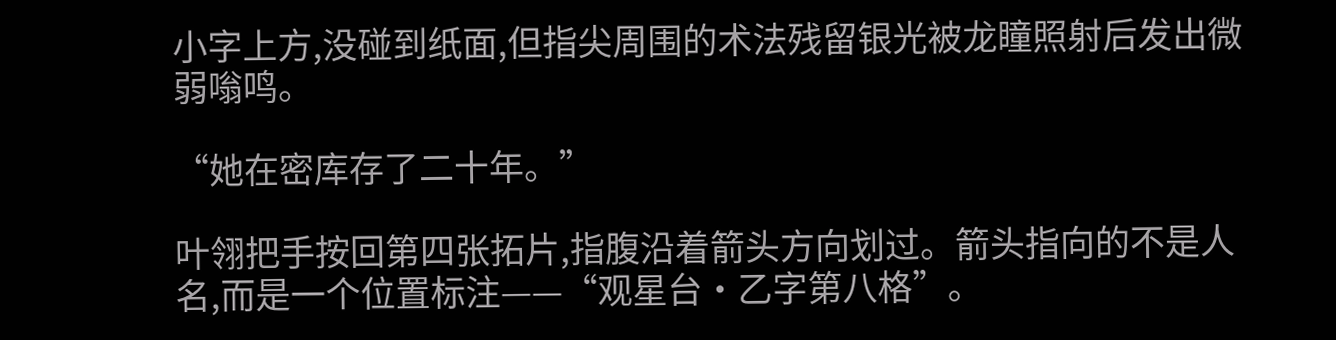小字上方,没碰到纸面,但指尖周围的术法残留银光被龙瞳照射后发出微弱嗡鸣。

“她在密库存了二十年。”

叶翎把手按回第四张拓片,指腹沿着箭头方向划过。箭头指向的不是人名,而是一个位置标注——“观星台·乙字第八格”。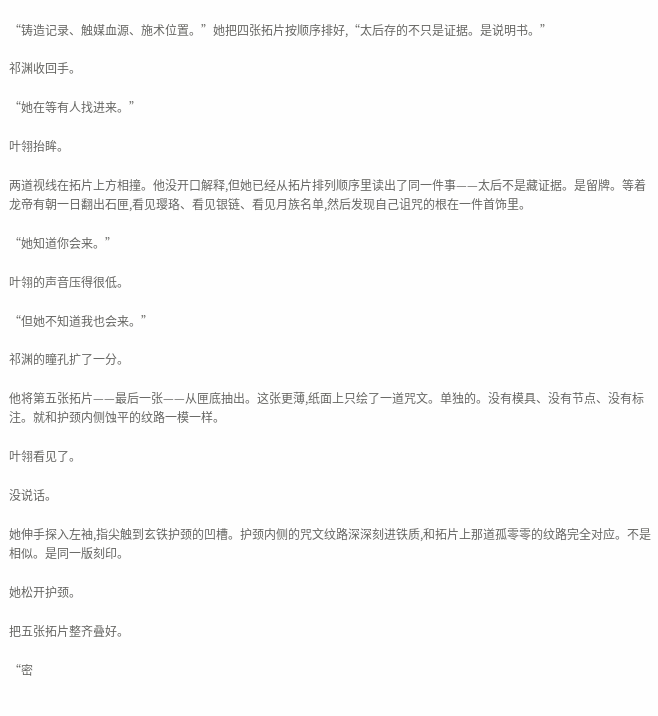“铸造记录、触媒血源、施术位置。”她把四张拓片按顺序排好,“太后存的不只是证据。是说明书。”

祁渊收回手。

“她在等有人找进来。”

叶翎抬眸。

两道视线在拓片上方相撞。他没开口解释,但她已经从拓片排列顺序里读出了同一件事——太后不是藏证据。是留牌。等着龙帝有朝一日翻出石匣,看见璎珞、看见银链、看见月族名单,然后发现自己诅咒的根在一件首饰里。

“她知道你会来。”

叶翎的声音压得很低。

“但她不知道我也会来。”

祁渊的瞳孔扩了一分。

他将第五张拓片——最后一张——从匣底抽出。这张更薄,纸面上只绘了一道咒文。单独的。没有模具、没有节点、没有标注。就和护颈内侧蚀平的纹路一模一样。

叶翎看见了。

没说话。

她伸手探入左袖,指尖触到玄铁护颈的凹槽。护颈内侧的咒文纹路深深刻进铁质,和拓片上那道孤零零的纹路完全对应。不是相似。是同一版刻印。

她松开护颈。

把五张拓片整齐叠好。

“密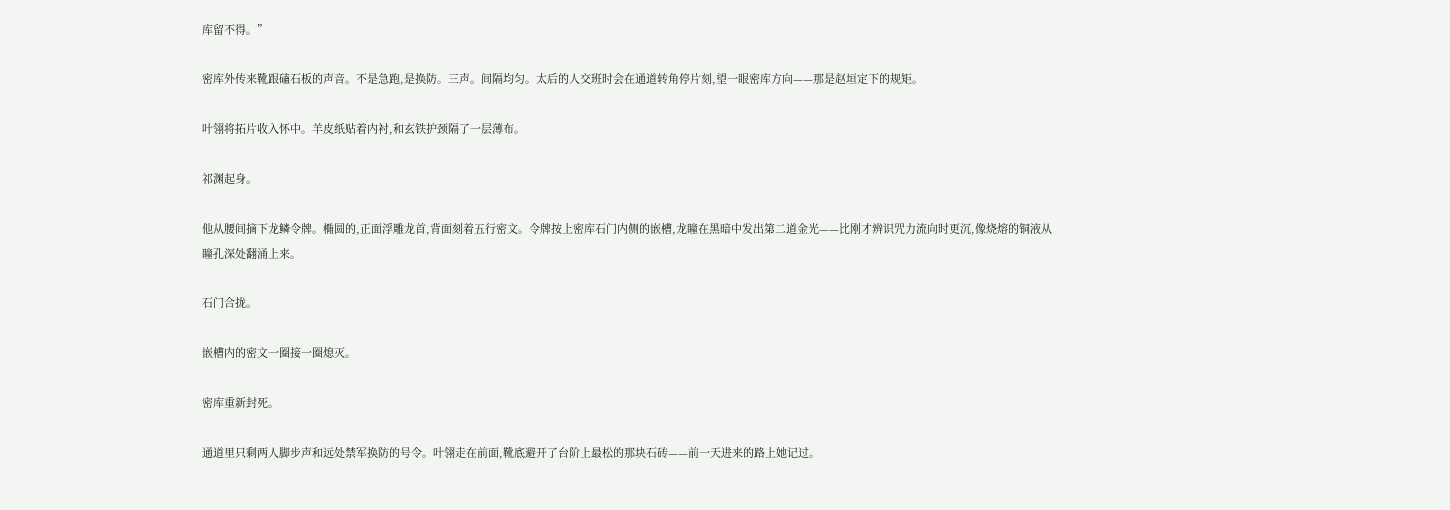库留不得。”

密库外传来靴跟磕石板的声音。不是急跑,是换防。三声。间隔均匀。太后的人交班时会在通道转角停片刻,望一眼密库方向——那是赵垣定下的规矩。

叶翎将拓片收入怀中。羊皮纸贴着内衬,和玄铁护颈隔了一层薄布。

祁渊起身。

他从腰间摘下龙鳞令牌。椭圆的,正面浮雕龙首,背面刻着五行密文。令牌按上密库石门内侧的嵌槽,龙瞳在黑暗中发出第二道金光——比刚才辨识咒力流向时更沉,像烧熔的铜液从瞳孔深处翻涌上来。

石门合拢。

嵌槽内的密文一圈接一圈熄灭。

密库重新封死。

通道里只剩两人脚步声和远处禁军换防的号令。叶翎走在前面,靴底避开了台阶上最松的那块石砖——前一天进来的路上她记过。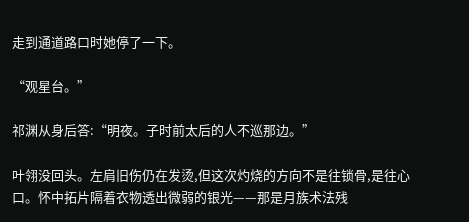走到通道路口时她停了一下。

“观星台。”

祁渊从身后答:“明夜。子时前太后的人不巡那边。”

叶翎没回头。左肩旧伤仍在发烫,但这次灼烧的方向不是往锁骨,是往心口。怀中拓片隔着衣物透出微弱的银光——那是月族术法残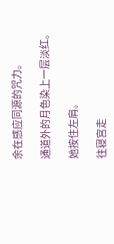余在感应同源的咒力。

通道外的月色染上一层淡红。

她按住左肩。

往寝宫走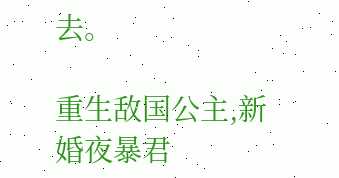去。

重生敌国公主,新婚夜暴君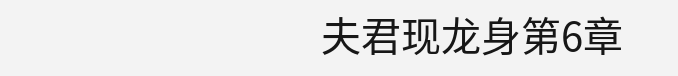夫君现龙身第6章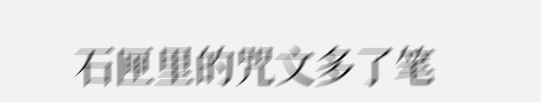石匣里的咒文多了笔